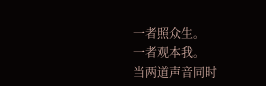一者照众生。
一者观本我。
当两道声音同时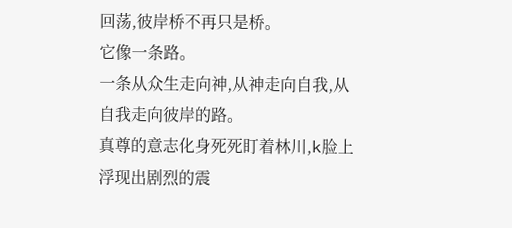回荡,彼岸桥不再只是桥。
它像一条路。
一条从众生走向神,从神走向自我,从自我走向彼岸的路。
真尊的意志化身死死盯着林川,k脸上浮现出剧烈的震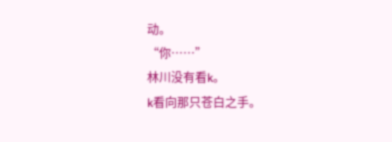动。
“你……”
林川没有看k。
k看向那只苍白之手。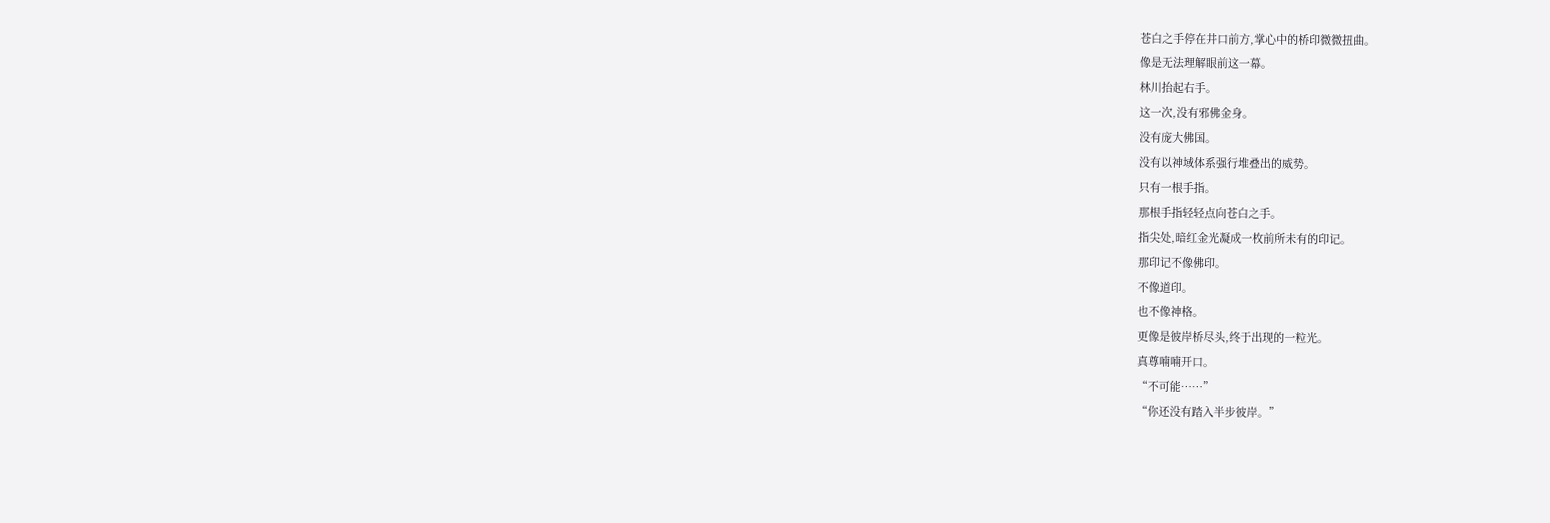苍白之手停在井口前方,掌心中的桥印微微扭曲。
像是无法理解眼前这一幕。
林川抬起右手。
这一次,没有邪佛金身。
没有庞大佛国。
没有以神域体系强行堆叠出的威势。
只有一根手指。
那根手指轻轻点向苍白之手。
指尖处,暗红金光凝成一枚前所未有的印记。
那印记不像佛印。
不像道印。
也不像神格。
更像是彼岸桥尽头,终于出现的一粒光。
真尊喃喃开口。
“不可能……”
“你还没有踏入半步彼岸。”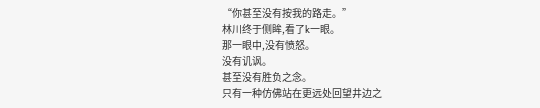“你甚至没有按我的路走。”
林川终于侧眸,看了k一眼。
那一眼中,没有愤怒。
没有讥讽。
甚至没有胜负之念。
只有一种仿佛站在更远处回望井边之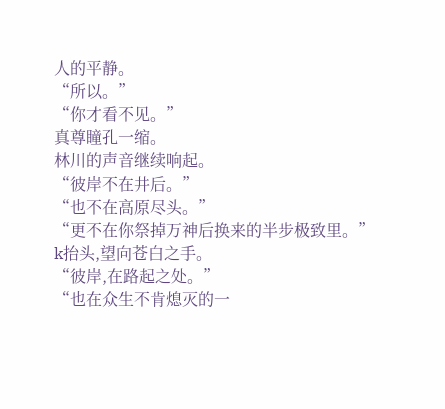人的平静。
“所以。”
“你才看不见。”
真尊瞳孔一缩。
林川的声音继续响起。
“彼岸不在井后。”
“也不在高原尽头。”
“更不在你祭掉万神后换来的半步极致里。”
k抬头,望向苍白之手。
“彼岸,在路起之处。”
“也在众生不肯熄灭的一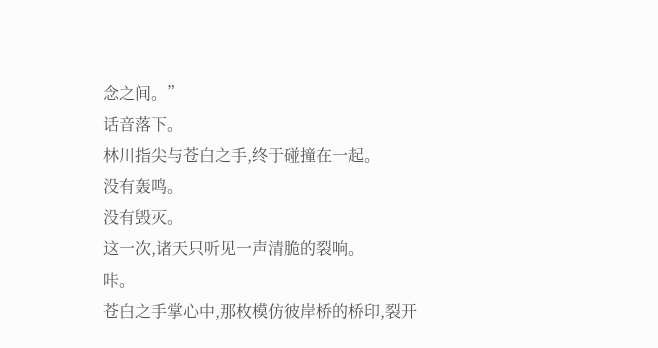念之间。”
话音落下。
林川指尖与苍白之手,终于碰撞在一起。
没有轰鸣。
没有毁灭。
这一次,诸天只听见一声清脆的裂响。
咔。
苍白之手掌心中,那枚模仿彼岸桥的桥印,裂开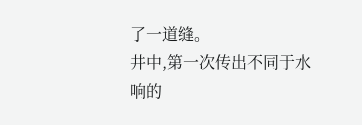了一道缝。
井中,第一次传出不同于水响的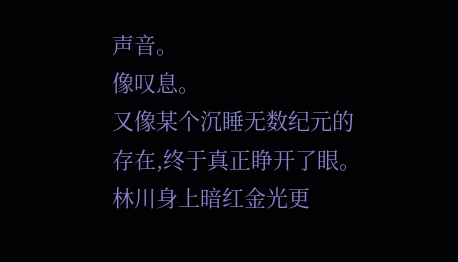声音。
像叹息。
又像某个沉睡无数纪元的存在,终于真正睁开了眼。
林川身上暗红金光更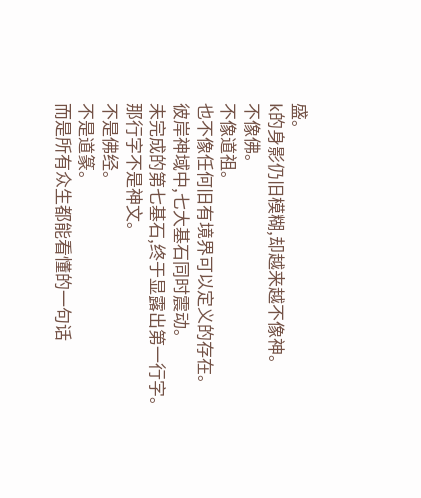盛。
k的身影仍旧模糊,却越来越不像神。
不像佛。
不像道祖。
也不像任何旧有境界可以定义的存在。
彼岸神域中,七大基石同时震动。
未完成的第七基石,终于显露出第一行字。
那行字不是神文。
不是佛经。
不是道篆。
而是所有众生都能看懂的一句话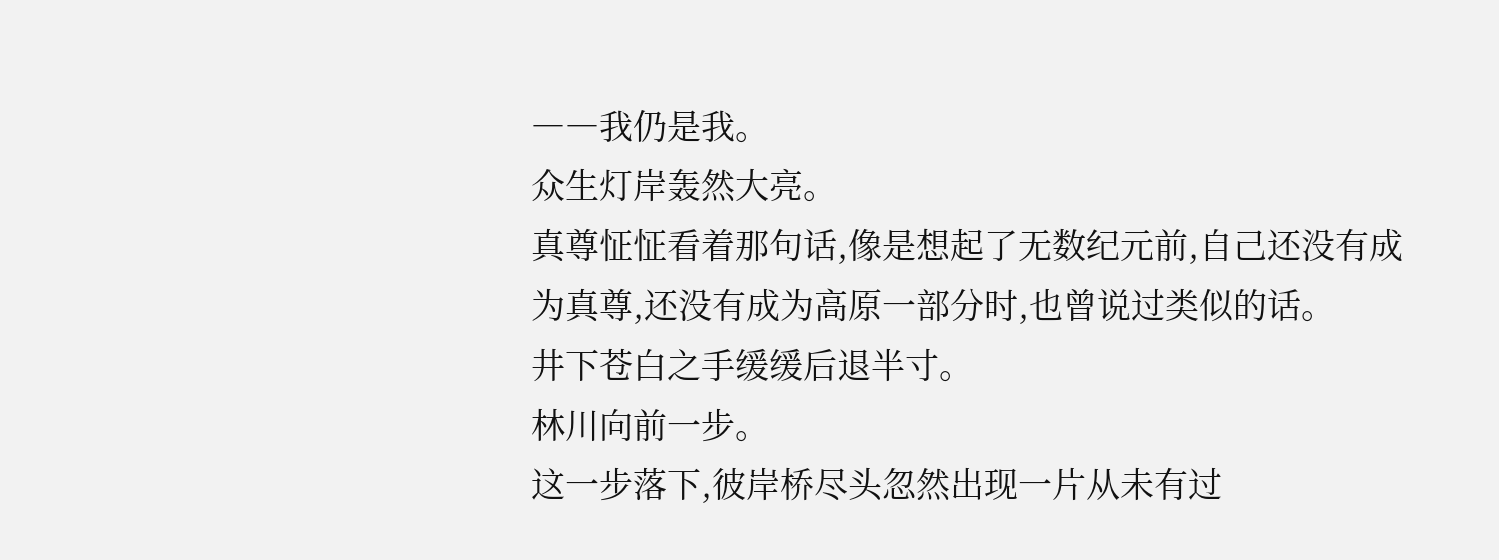――我仍是我。
众生灯岸轰然大亮。
真尊怔怔看着那句话,像是想起了无数纪元前,自己还没有成为真尊,还没有成为高原一部分时,也曾说过类似的话。
井下苍白之手缓缓后退半寸。
林川向前一步。
这一步落下,彼岸桥尽头忽然出现一片从未有过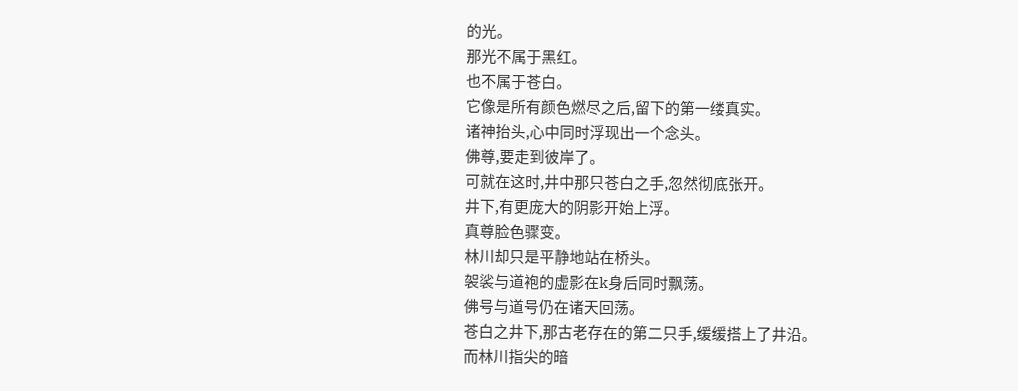的光。
那光不属于黑红。
也不属于苍白。
它像是所有颜色燃尽之后,留下的第一缕真实。
诸神抬头,心中同时浮现出一个念头。
佛尊,要走到彼岸了。
可就在这时,井中那只苍白之手,忽然彻底张开。
井下,有更庞大的阴影开始上浮。
真尊脸色骤变。
林川却只是平静地站在桥头。
袈裟与道袍的虚影在k身后同时飘荡。
佛号与道号仍在诸天回荡。
苍白之井下,那古老存在的第二只手,缓缓搭上了井沿。
而林川指尖的暗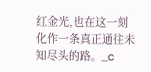红金光,也在这一刻化作一条真正通往未知尽头的路。_c